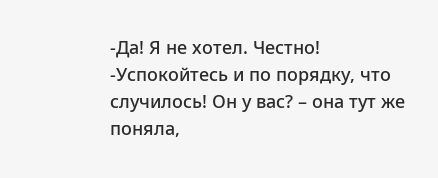-Да! Я не хотел. Честно!
-Успокойтесь и по порядку, что случилось! Он у вас? – она тут же поняла,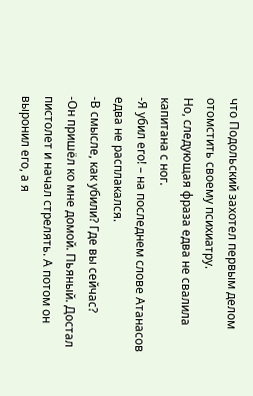что Подольский захотел первым делом отомстить своему психиатру.
Но, следующая фраза едва не свалила капитана с ног.
-Я убил его! – на последнем слове Атанасов едва не расплакался.
-В смысле, как убили? Где вы сейчас?
-Он пришёл ко мне домой. Пьяный. Достал пистолет и начал стрелять. А потом он выронил его, а я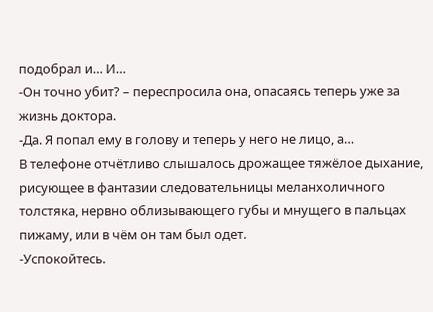подобрал и… И…
-Он точно убит? – переспросила она, опасаясь теперь уже за жизнь доктора.
-Да. Я попал ему в голову и теперь у него не лицо, а…
В телефоне отчётливо слышалось дрожащее тяжёлое дыхание, рисующее в фантазии следовательницы меланхоличного толстяка, нервно облизывающего губы и мнущего в пальцах пижаму, или в чём он там был одет.
-Успокойтесь.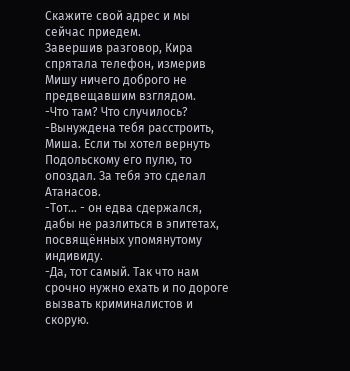Скажите свой адрес и мы сейчас приедем.
Завершив разговор, Кира спрятала телефон, измерив Мишу ничего доброго не предвещавшим взглядом.
-Что там? Что случилось?
-Вынуждена тебя расстроить, Миша. Если ты хотел вернуть Подольскому его пулю, то опоздал. За тебя это сделал Атанасов.
-Тот… - он едва сдержался, дабы не разлиться в эпитетах, посвящённых упомянутому индивиду.
-Да, тот самый. Так что нам срочно нужно ехать и по дороге вызвать криминалистов и скорую.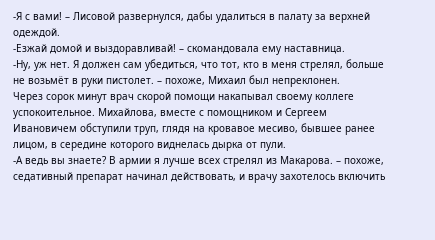-Я с вами! – Лисовой развернулся, дабы удалиться в палату за верхней одеждой.
-Езжай домой и выздоравливай! – скомандовала ему наставница.
-Ну, уж нет. Я должен сам убедиться, что тот, кто в меня стрелял, больше не возьмёт в руки пистолет. – похоже, Михаил был непреклонен.
Через сорок минут врач скорой помощи накапывал своему коллеге успокоительное. Михайлова, вместе с помощником и Сергеем Ивановичем обступили труп, глядя на кровавое месиво, бывшее ранее лицом, в середине которого виднелась дырка от пули.
-А ведь вы знаете? В армии я лучше всех стрелял из Макарова. – похоже, седативный препарат начинал действовать, и врачу захотелось включить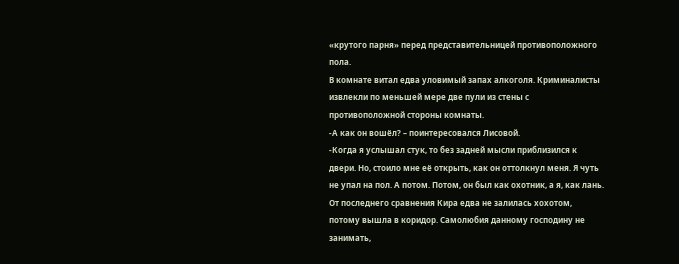«крутого парня» перед представительницей противоположного пола.
В комнате витал едва уловимый запах алкоголя. Криминалисты извлекли по меньшей мере две пули из стены с противоположной стороны комнаты.
-А как он вошёл? – поинтересовался Лисовой.
-Когда я услышал стук, то без задней мысли приблизился к двери. Но, стоило мне её открыть, как он оттолкнул меня. Я чуть не упал на пол. А потом. Потом, он был как охотник, а я, как лань.
От последнего сравнения Кира едва не залилась хохотом, потому вышла в коридор. Самолюбия данному господину не занимать,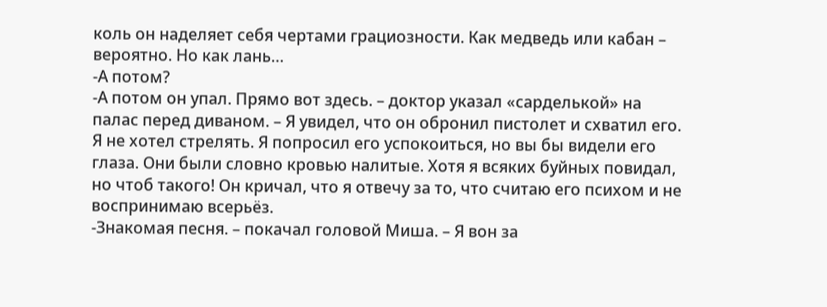коль он наделяет себя чертами грациозности. Как медведь или кабан – вероятно. Но как лань…
-А потом?
-А потом он упал. Прямо вот здесь. – доктор указал «сарделькой» на палас перед диваном. – Я увидел, что он обронил пистолет и схватил его. Я не хотел стрелять. Я попросил его успокоиться, но вы бы видели его глаза. Они были словно кровью налитые. Хотя я всяких буйных повидал, но чтоб такого! Он кричал, что я отвечу за то, что считаю его психом и не воспринимаю всерьёз.
-Знакомая песня. – покачал головой Миша. – Я вон за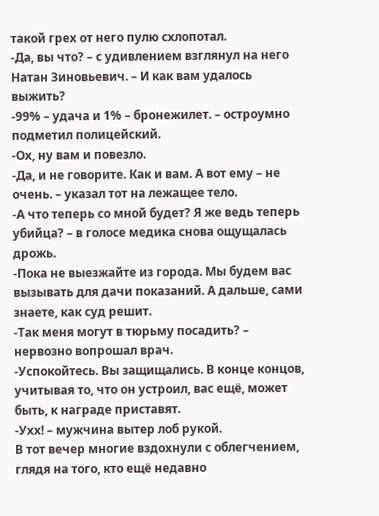такой грех от него пулю схлопотал.
-Да, вы что? – с удивлением взглянул на него Натан Зиновьевич. – И как вам удалось выжить?
-99% – удача и 1% – бронежилет. – остроумно подметил полицейский.
-Ох, ну вам и повезло.
-Да, и не говорите. Как и вам. А вот ему – не очень. – указал тот на лежащее тело.
-А что теперь со мной будет? Я же ведь теперь убийца? – в голосе медика снова ощущалась дрожь.
-Пока не выезжайте из города. Мы будем вас вызывать для дачи показаний. А дальше, сами знаете, как суд решит.
-Так меня могут в тюрьму посадить? – нервозно вопрошал врач.
-Успокойтесь. Вы защищались. В конце концов, учитывая то, что он устроил, вас ещё, может быть, к награде приставят.
-Ухх! – мужчина вытер лоб рукой.
В тот вечер многие вздохнули с облегчением, глядя на того, кто ещё недавно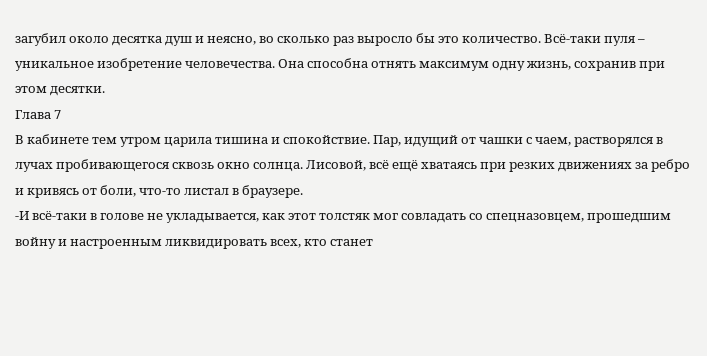загубил около десятка душ и неясно, во сколько раз выросло бы это количество. Всё-таки пуля – уникальное изобретение человечества. Она способна отнять максимум одну жизнь, сохранив при этом десятки.
Глава 7
В кабинете тем утром царила тишина и спокойствие. Пар, идущий от чашки с чаем, растворялся в лучах пробивающегося сквозь окно солнца. Лисовой, всё ещё хватаясь при резких движениях за ребро и кривясь от боли, что-то листал в браузере.
-И всё-таки в голове не укладывается, как этот толстяк мог совладать со спецназовцем, прошедшим войну и настроенным ликвидировать всех, кто станет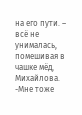на его пути. – всё не унималась, помешивая в чашке мёд, Михайлова.
-Мне тоже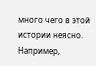много чего в этой истории неясно. Например,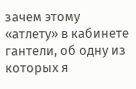зачем этому «атлету» в кабинете гантели, об одну из которых я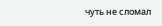чуть не сломал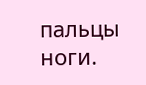пальцы ноги.